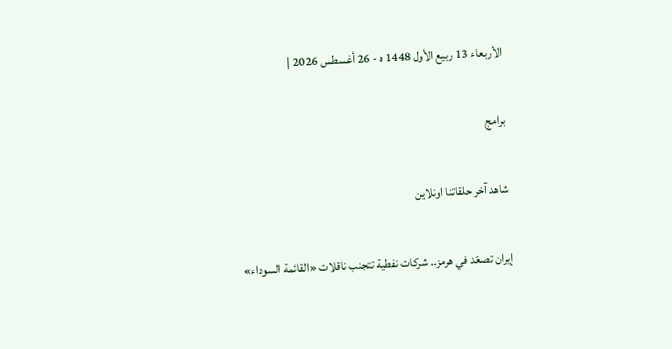الأربعاء 13 ربيع الأول 1448 ه - 26 أغسطس 2026 |

برامج

شاهد آخر حلقاتنا اونلاين

إيران تصعّد في هرمز.. شركات نفطية تتجنب ناقلات «القائمة السوداء»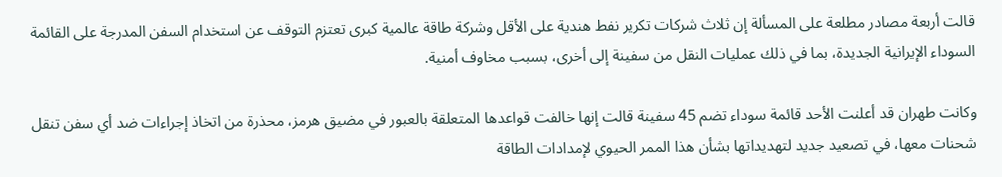قالت أربعة مصادر مطلعة على المسألة إن ثلاث شركات تكرير نفط هندية على الأقل وشركة طاقة عالمية كبرى تعتزم التوقف عن استخدام السفن المدرجة على القائمة السوداء الإيرانية الجديدة، بما في ذلك عمليات النقل من سفينة إلى أخرى، بسبب مخاوف أمنية.

وكانت طهران قد أعلنت الأحد قائمة سوداء تضم 45 سفينة قالت إنها خالفت قواعدها المتعلقة بالعبور في مضيق هرمز، محذرة من اتخاذ إجراءات ضد أي سفن تنقل شحنات معها، في تصعيد جديد لتهديداتها بشأن هذا الممر الحيوي لإمدادات الطاقة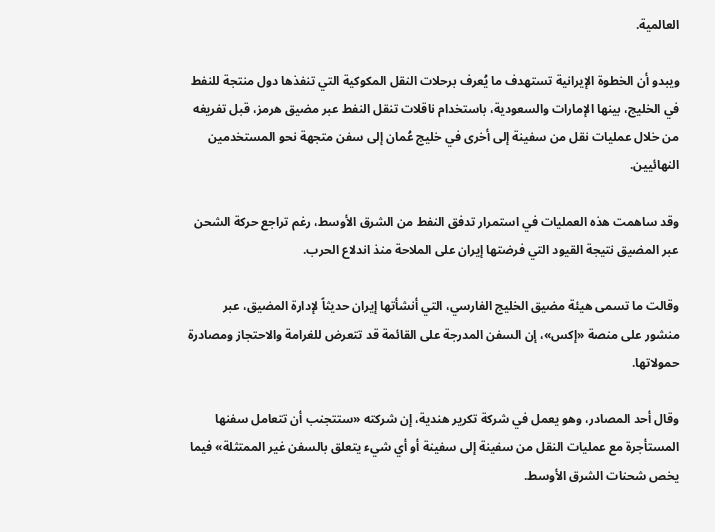العالمية.

ويبدو أن الخطوة الإيرانية تستهدف ما يُعرف برحلات النقل المكوكية التي تنفذها دول منتجة للنفط في الخليج، بينها الإمارات والسعودية، باستخدام ناقلات تنقل النفط عبر مضيق هرمز، قبل تفريغه من خلال عمليات نقل من سفينة إلى أخرى في خليج عُمان إلى سفن متجهة نحو المستخدمين النهائيين.

وقد ساهمت هذه العمليات في استمرار تدفق النفط من الشرق الأوسط، رغم تراجع حركة الشحن عبر المضيق نتيجة القيود التي فرضتها إيران على الملاحة منذ اندلاع الحرب.

وقالت ما تسمى هيئة مضيق الخليج الفارسي، التي أنشأتها إيران حديثاً لإدارة المضيق، عبر منشور على منصة «إكس»، إن السفن المدرجة على القائمة قد تتعرض للغرامة والاحتجاز ومصادرة حمولاتها.

وقال أحد المصادر، وهو يعمل في شركة تكرير هندية، إن شركته «ستتجنب أن تتعامل سفنها المستأجرة مع عمليات النقل من سفينة إلى سفينة أو أي شيء يتعلق بالسفن غير الممتثلة» فيما يخص شحنات الشرق الأوسط.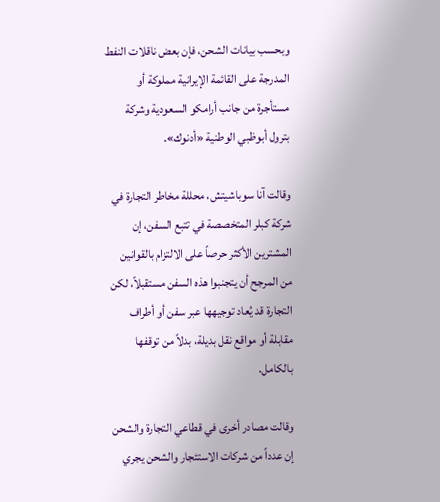وبحسب بيانات الشحن، فإن بعض ناقلات النفط المدرجة على القائمة الإيرانية مملوكة أو مستأجرة من جانب أرامكو السعودية وشركة بترول أبوظبي الوطنية «أدنوك».

وقالت آنا سوباشيتش، محللة مخاطر التجارة في شركة كبلر المتخصصة في تتبع السفن، إن المشترين الأكثر حرصاً على الالتزام بالقوانين من المرجح أن يتجنبوا هذه السفن مستقبلاً، لكن التجارة قد يُعاد توجيهها عبر سفن أو أطراف مقابلة أو مواقع نقل بديلة، بدلاً من توقفها بالكامل.

وقالت مصادر أخرى في قطاعي التجارة والشحن إن عدداً من شركات الاستئجار والشحن يجري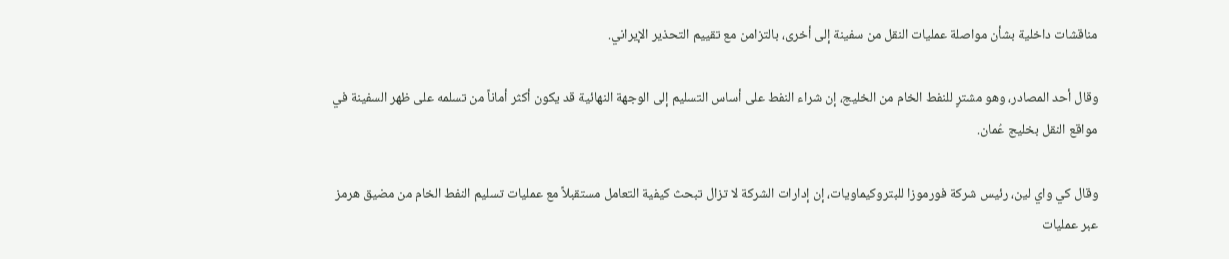مناقشات داخلية بشأن مواصلة عمليات النقل من سفينة إلى أخرى، بالتزامن مع تقييم التحذير الإيراني.

وقال أحد المصادر، وهو مشترٍ للنفط الخام من الخليج، إن شراء النفط على أساس التسليم إلى الوجهة النهائية قد يكون أكثر أماناً من تسلمه على ظهر السفينة في مواقع النقل بخليج عُمان.

وقال كي واي لين، رئيس شركة فورموزا للبتروكيماويات، إن إدارات الشركة لا تزال تبحث كيفية التعامل مستقبلاً مع عمليات تسليم النفط الخام من مضيق هرمز عبر عمليات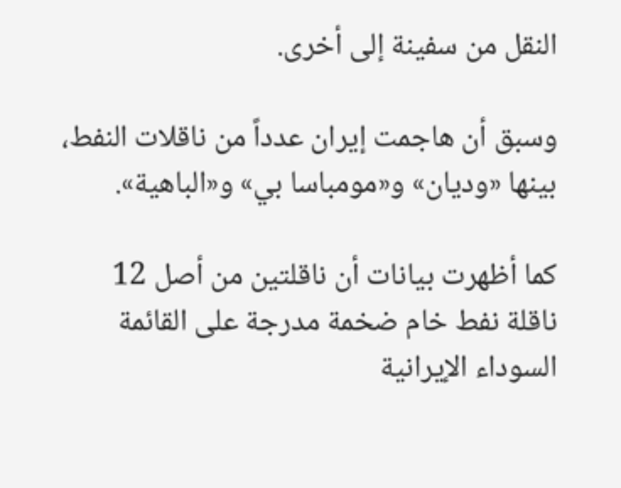النقل من سفينة إلى أخرى.

وسبق أن هاجمت إيران عدداً من ناقلات النفط، بينها «وديان» و«مومباسا بي» و«الباهية».

كما أظهرت بيانات أن ناقلتين من أصل 12 ناقلة نفط خام ضخمة مدرجة على القائمة السوداء الإيرانية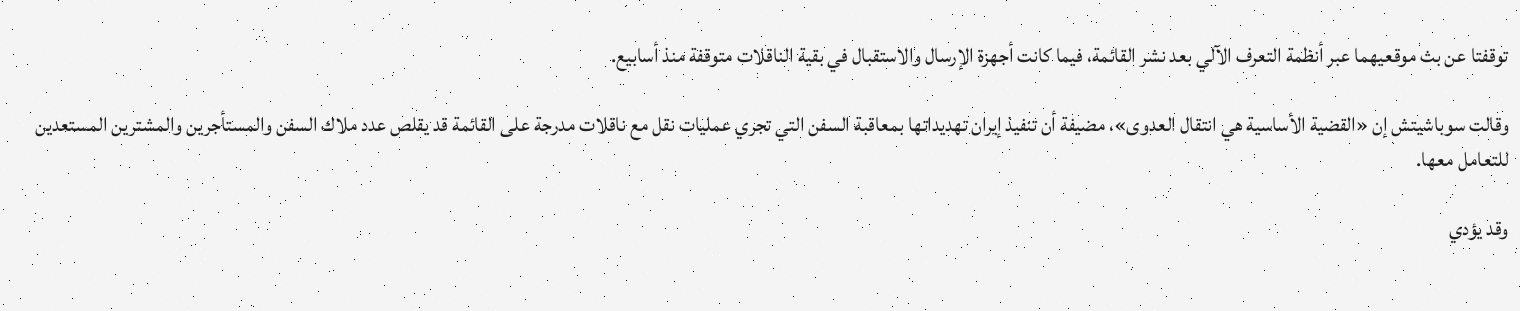توقفتا عن بث موقعيهما عبر أنظمة التعرف الآلي بعد نشر القائمة، فيما كانت أجهزة الإرسال والاستقبال في بقية الناقلات متوقفة منذ أسابيع.

وقالت سوباشيتش إن «القضية الأساسية هي انتقال العدوى»، مضيفة أن تنفيذ إيران تهديداتها بمعاقبة السفن التي تجري عمليات نقل مع ناقلات مدرجة على القائمة قد يقلص عدد ملاك السفن والمستأجرين والمشترين المستعدين للتعامل معها.

وقد يؤدي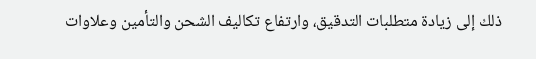ذلك إلى زيادة متطلبات التدقيق، وارتفاع تكاليف الشحن والتأمين وعلاوات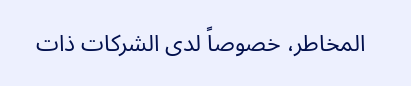المخاطر، خصوصاً لدى الشركات ذات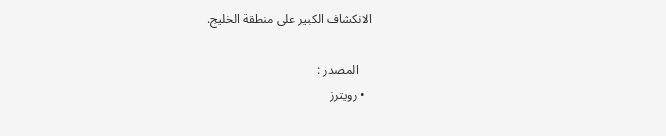الانكشاف الكبير على منطقة الخليج.

    المصدر :
  • رويترز